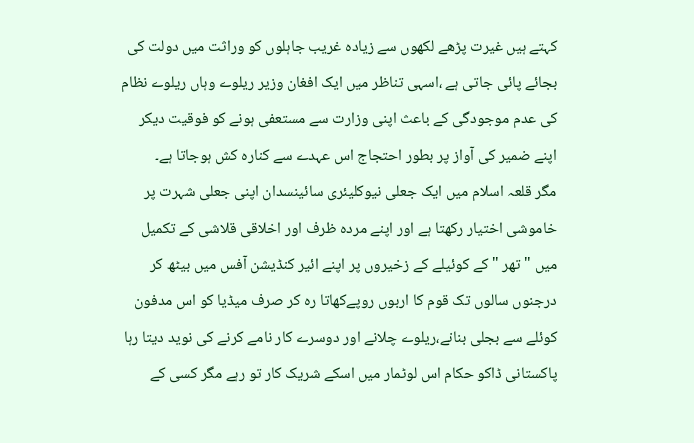کہتے ہیں غیرت پڑھے لکھوں سے زیادہ غریب جاہلوں کو وراثت میں دولت کی بجائے پائی جاتی ہے ،اسہی تناظر میں ایک افغان وزیر ریلوے وہاں ریلوے نظام کی عدم موجودگی کے باعث اپنی وزارت سے مستعفی ہونے کو فوقیت دیکر اپنے ضمیر کی آواز پر بطور احتجاج اس عہدے سے کنارہ کش ہوجاتا ہے۔
مگر قلعہ اسلام میں ایک جعلی نیوکلیئری سائینسدان اپنی جعلی شہرت پر خاموشی اختیار رکھتا ہے اور اپنے مردہ ظرف اور اخلاقی قلاشی کے تکمیل میں " تھر " کے کوئیلے کے زخیروں پر اپنے ائیر کنڈیشن آفس میں بیٹھ کر درجنوں سالوں تک قوم کا اربوں روپےکھاتا رہ کر صرف میڈیا کو اس مدفون کوئلے سے بجلی بنانے،ریلوے چلانے اور دوسرے کار نامے کرنے کی نوید دیتا رہا
پاکستانی ڈاکو حکام اس لوٹمار میں اسکے شریک کار تو رہے مگر کسی کے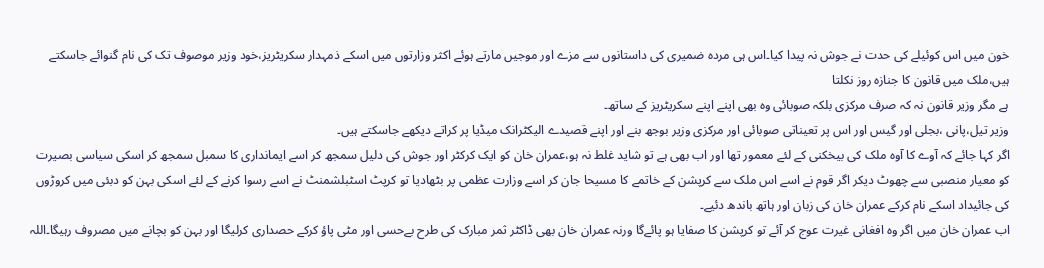خون میں اس کوئیلے کی حدت نے جوش نہ پیدا کیا۔اس ہی مردہ ضمیری کی داستانوں سے مزے اور موجیں مارتے ہوئے اکثر وزارتوں میں اسکے ذمہدار سکریٹریز،خود وزیر موصوف تک کی نام گنوائے جاسکتے ہیں،ملک میں قانون کا جنازہ روز نکلتا
ہے مگر وزیر قانون نہ کہ صرف مرکزی بلکہ صوبائی وہ بھی اپنے اپنے سکریٹریز کے ساتھ۔
وزیر تیل،پانی ،بجلی اور گیس اور اس پر تعیناتی صوبائی اور مرکزی وزیر بوجھ بنے اور اپنے قصیدے الیکٹرانک میڈیا پر کراتے دیکھے جاسکتے ہیں۔
اگر کہا جائے کہ آوے کا آوہ ملک کی بیخکنی کے لئے معمور تھا اور اب بھی ہے تو شاید غلط نہ ہو،عمران خان کو ایک کرکٹر اور جوش کی دلیل سمجھ کر اسے ایمانداری کا سمبل سمجھ کر اسکی سیاسی بصیرت کو معیار منصبی سے چھوٹ دیکر اگر قوم نے اسے اس ملک سے کرپشن کے خاتمے کا مسیحا جان کر اسے وزارت عظمی پر بٹھادیا تو کرپٹ اسٹبلشمنٹ نے اسے رسوا کرنے کے لئے اسکی بہن کو دبئی میں کروڑوں کی جائیداد اسکے نام کرکے عمران خان کی زبان اور ہاتھ باندھ دئیے۔
اب عمران خان میں اگر وہ افغانی غیرت عوج کر آئے تو کرپشن کا صفایا ہو پائےگا ورنہ عمران خان بھی ڈاکٹر ثمر مبارک کی طرح بےحسی اور مٹی پاؤ کرکے حصداری کرلیگا اور بہن کو بچانے میں مصروف رہیگا۔اللہ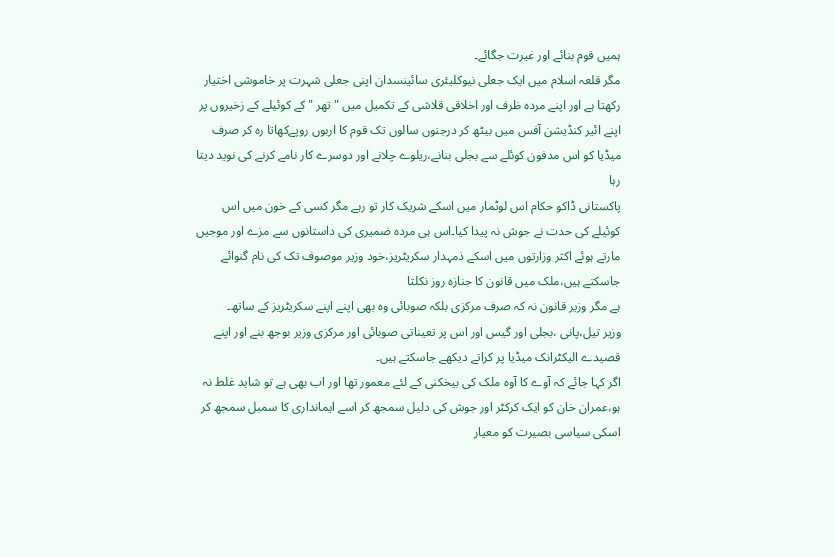ہمیں قوم بنائے اور غیرت جگائے۔
مگر قلعہ اسلام میں ایک جعلی نیوکلیئری سائینسدان اپنی جعلی شہرت پر خاموشی اختیار رکھتا ہے اور اپنے مردہ ظرف اور اخلاقی قلاشی کے تکمیل میں " تھر " کے کوئیلے کے زخیروں پر اپنے ائیر کنڈیشن آفس میں بیٹھ کر درجنوں سالوں تک قوم کا اربوں روپےکھاتا رہ کر صرف میڈیا کو اس مدفون کوئلے سے بجلی بنانے،ریلوے چلانے اور دوسرے کار نامے کرنے کی نوید دیتا رہا
پاکستانی ڈاکو حکام اس لوٹمار میں اسکے شریک کار تو رہے مگر کسی کے خون میں اس کوئیلے کی حدت نے جوش نہ پیدا کیا۔اس ہی مردہ ضمیری کی داستانوں سے مزے اور موجیں مارتے ہوئے اکثر وزارتوں میں اسکے ذمہدار سکریٹریز،خود وزیر موصوف تک کی نام گنوائے جاسکتے ہیں،ملک میں قانون کا جنازہ روز نکلتا
ہے مگر وزیر قانون نہ کہ صرف مرکزی بلکہ صوبائی وہ بھی اپنے اپنے سکریٹریز کے ساتھ۔
وزیر تیل،پانی ،بجلی اور گیس اور اس پر تعیناتی صوبائی اور مرکزی وزیر بوجھ بنے اور اپنے قصیدے الیکٹرانک میڈیا پر کراتے دیکھے جاسکتے ہیں۔
اگر کہا جائے کہ آوے کا آوہ ملک کی بیخکنی کے لئے معمور تھا اور اب بھی ہے تو شاید غلط نہ ہو،عمران خان کو ایک کرکٹر اور جوش کی دلیل سمجھ کر اسے ایمانداری کا سمبل سمجھ کر اسکی سیاسی بصیرت کو معیار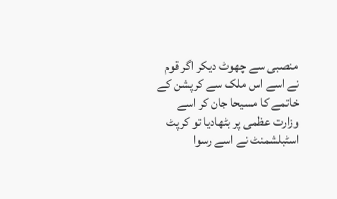منصبی سے چھوٹ دیکر اگر قوم نے اسے اس ملک سے کرپشن کے خاتمے کا مسیحا جان کر اسے وزارت عظمی پر بٹھادیا تو کرپٹ اسٹبلشمنٹ نے اسے رسوا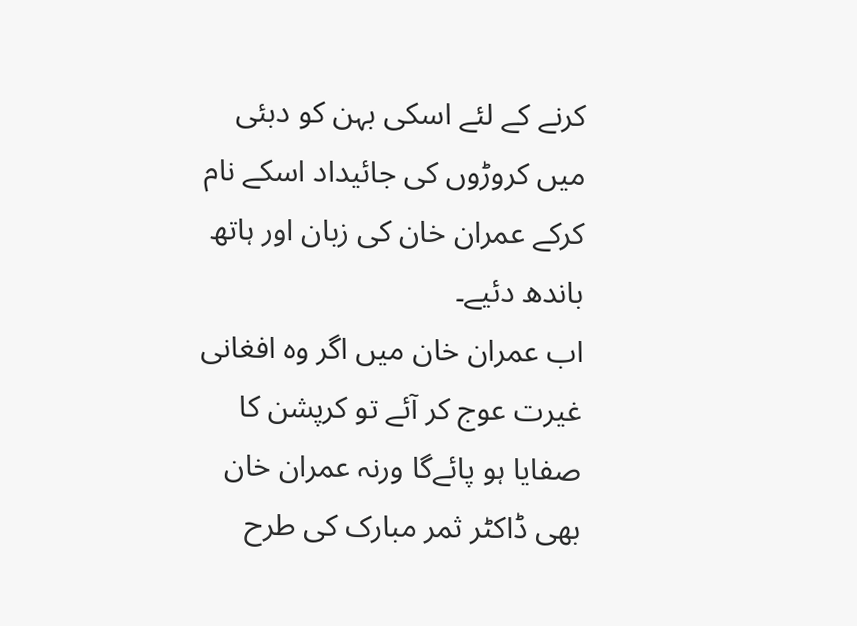کرنے کے لئے اسکی بہن کو دبئی میں کروڑوں کی جائیداد اسکے نام کرکے عمران خان کی زبان اور ہاتھ باندھ دئیے۔
اب عمران خان میں اگر وہ افغانی غیرت عوج کر آئے تو کرپشن کا صفایا ہو پائےگا ورنہ عمران خان بھی ڈاکٹر ثمر مبارک کی طرح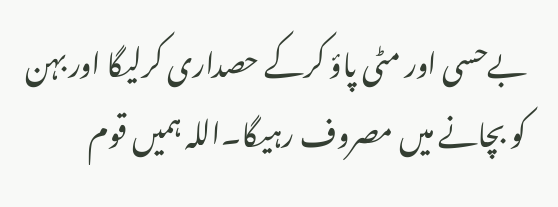بےحسی اور مٹی پاؤ کرکے حصداری کرلیگا اور بہن کو بچانے میں مصروف رہیگا۔اللہ ہمیں قوم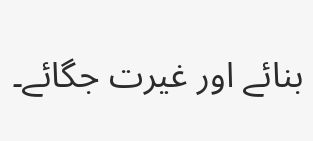بنائے اور غیرت جگائے۔